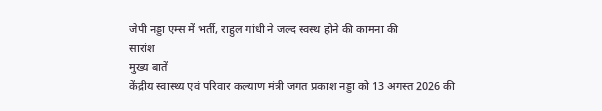जेपी नड्डा एम्स में भर्ती, राहुल गांधी ने जल्द स्वस्थ होने की कामना की
सारांश
मुख्य बातें
केंद्रीय स्वास्थ्य एवं परिवार कल्याण मंत्री जगत प्रकाश नड्डा को 13 अगस्त 2026 की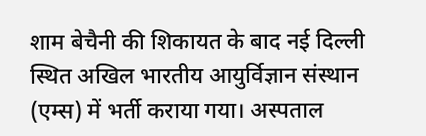शाम बेचैनी की शिकायत के बाद नई दिल्ली स्थित अखिल भारतीय आयुर्विज्ञान संस्थान (एम्स) में भर्ती कराया गया। अस्पताल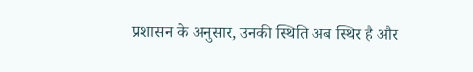प्रशासन के अनुसार, उनकी स्थिति अब स्थिर है और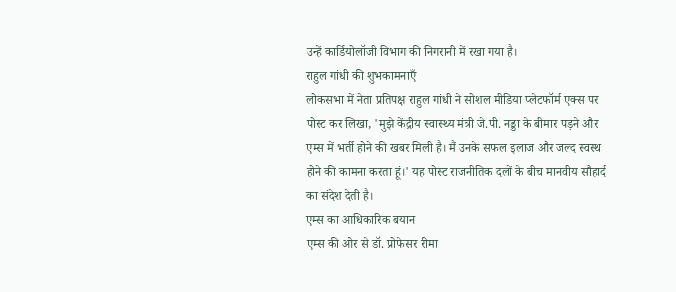उन्हें कार्डियोलॉजी विभाग की निगरानी में रखा गया है।
राहुल गांधी की शुभकामनाएँ
लोकसभा में नेता प्रतिपक्ष राहुल गांधी ने सोशल मीडिया प्लेटफॉर्म एक्स पर पोस्ट कर लिखा, 'मुझे केंद्रीय स्वास्थ्य मंत्री जे.पी. नड्डा के बीमार पड़ने और एम्स में भर्ती होने की खबर मिली है। मैं उनके सफल इलाज और जल्द स्वस्थ होने की कामना करता हूं।' यह पोस्ट राजनीतिक दलों के बीच मानवीय सौहार्द का संदेश देती है।
एम्स का आधिकारिक बयान
एम्स की ओर से डॉ. प्रोफेसर रीमा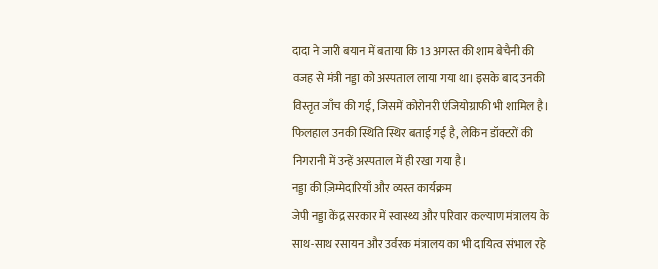दादा ने जारी बयान में बताया कि 13 अगस्त की शाम बेचैनी की वजह से मंत्री नड्डा को अस्पताल लाया गया था। इसके बाद उनकी विस्तृत जाँच की गई, जिसमें कोरोनरी एंजियोग्राफी भी शामिल है। फिलहाल उनकी स्थिति स्थिर बताई गई है, लेकिन डॉक्टरों की निगरानी में उन्हें अस्पताल में ही रखा गया है।
नड्डा की ज़िम्मेदारियाँ और व्यस्त कार्यक्रम
जेपी नड्डा केंद्र सरकार में स्वास्थ्य और परिवार कल्याण मंत्रालय के साथ-साथ रसायन और उर्वरक मंत्रालय का भी दायित्व संभाल रहे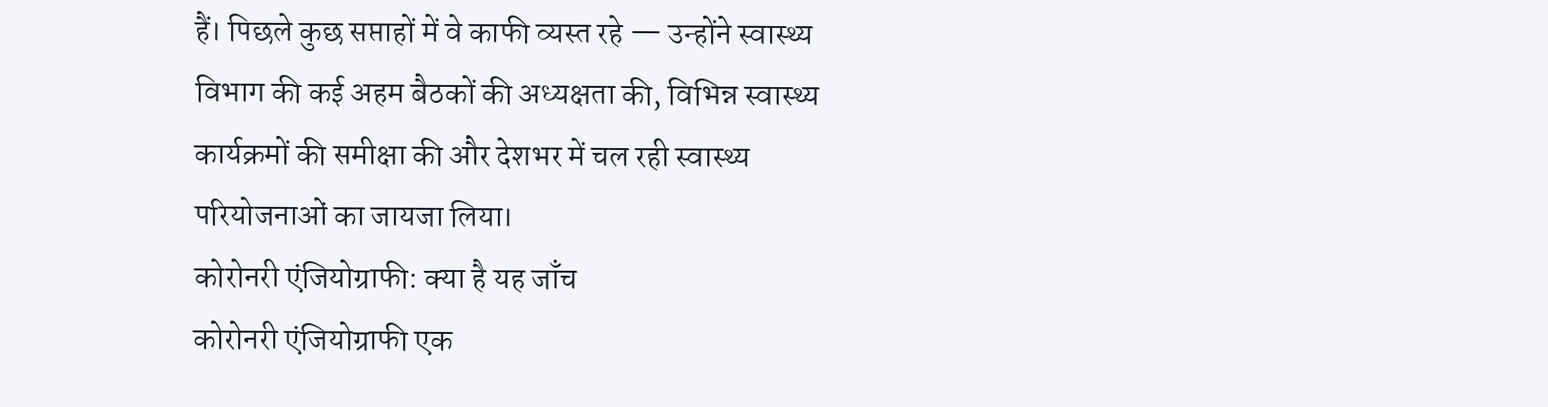हैं। पिछले कुछ सप्ताहों में वे काफी व्यस्त रहे — उन्होंने स्वास्थ्य विभाग की कई अहम बैठकों की अध्यक्षता की, विभिन्न स्वास्थ्य कार्यक्रमों की समीक्षा की और देशभर में चल रही स्वास्थ्य परियोजनाओं का जायजा लिया।
कोरोनरी एंजियोग्राफी: क्या है यह जाँच
कोरोनरी एंजियोग्राफी एक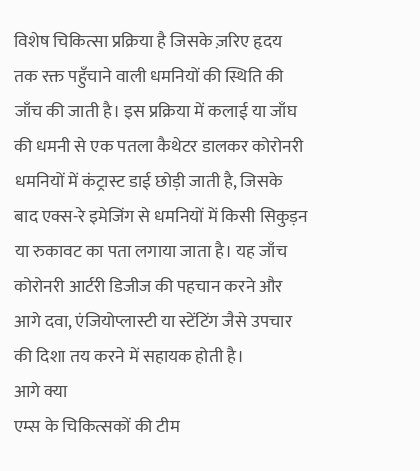विशेष चिकित्सा प्रक्रिया है जिसके ज़रिए हृदय तक रक्त पहुँचाने वाली धमनियों की स्थिति की जाँच की जाती है। इस प्रक्रिया में कलाई या जाँघ की धमनी से एक पतला कैथेटर डालकर कोरोनरी धमनियों में कंट्रास्ट डाई छोड़ी जाती है, जिसके बाद एक्स-रे इमेजिंग से धमनियों में किसी सिकुड़न या रुकावट का पता लगाया जाता है। यह जाँच कोरोनरी आर्टरी डिजीज की पहचान करने और आगे दवा, एंजियोप्लास्टी या स्टेंटिंग जैसे उपचार की दिशा तय करने में सहायक होती है।
आगे क्या
एम्स के चिकित्सकों की टीम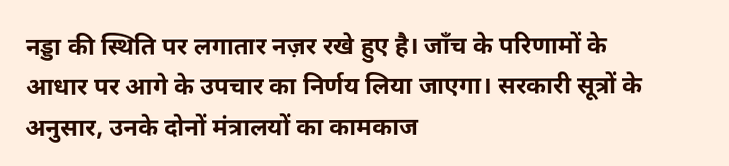नड्डा की स्थिति पर लगातार नज़र रखे हुए है। जाँच के परिणामों के आधार पर आगे के उपचार का निर्णय लिया जाएगा। सरकारी सूत्रों के अनुसार, उनके दोनों मंत्रालयों का कामकाज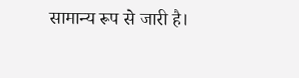सामान्य रूप से जारी है।